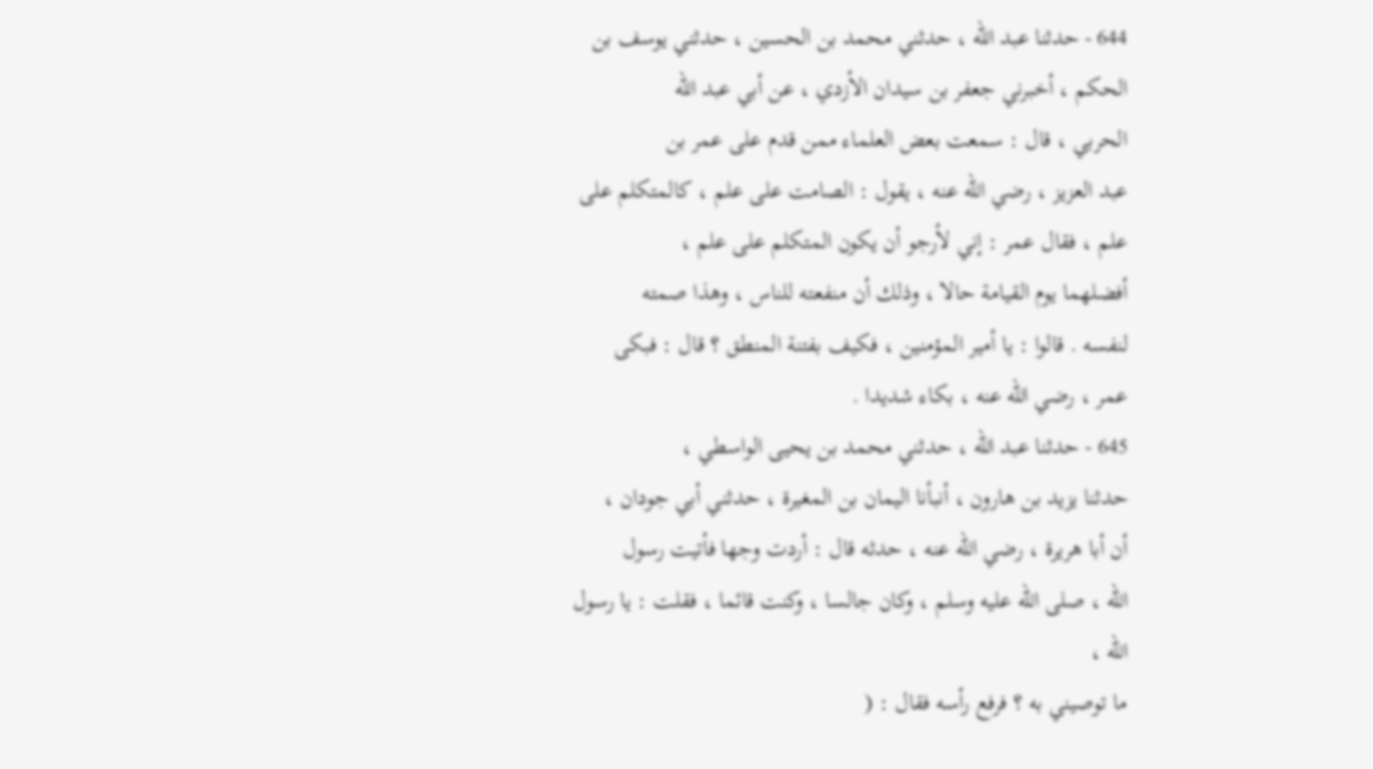644 - حدثنا عبد الله ، حدثني محمد بن الحسين ، حدثني يوسف بن الحكم ، أخبرني جعفر بن سيدان الأزدي ، عن أبي عبد الله
الحربي ، قال : سمعت بعض العلماء ممن قدم على عمر بن
عبد العزيز ، رضي الله عنه ، يقول : الصامت على علم ، كالمتكلم على
علم ، فقال عمر : إني لأرجو أن يكون المتكلم على علم ،
أفضلهما يوم القيامة حالا ، وذلك أن منفعته للناس ، وهذا صمته
لنفسه . قالوا : يا أمير المؤمنين ، فكيف بفتنة المنطق ؟ قال : فبكى
عمر ، رضي الله عنه ، بكاء شديدا .
645 - حدثنا عبد الله ، حدثني محمد بن يحيى الواسطي ،
حدثنا يزيد بن هارون ، أنبأنا اليمان بن المغيرة ، حدثني أبي جودان ،
أن أبا هريرة ، رضي الله عنه ، حدثه قال : أردت وجها فأتيت رسول
الله ، صلى الله عليه وسلم ، وكان جالسا ، وكنت قائما ، فقلت : يا رسول الله ،
ما توصيني به ؟ فرفع رأسه فقال : (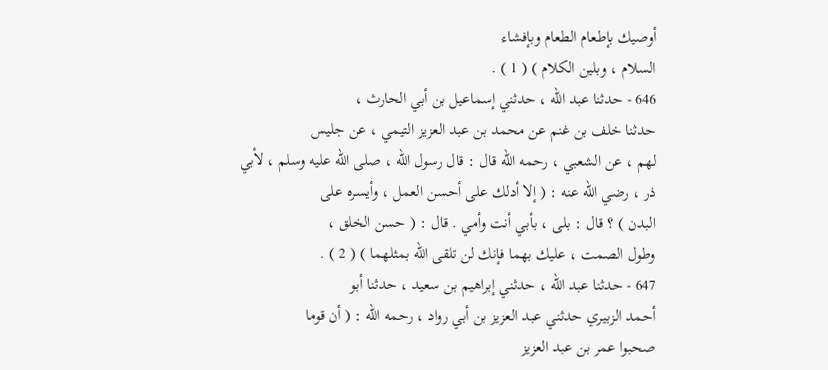أوصيك بإطعام الطعام وبإفشاء
السلام ، وبلين الكلام ) ( 1 ) .
646 - حدثنا عبد الله ، حدثني إسماعيل بن أبي الحارث ،
حدثنا خلف بن غنم عن محمد بن عبد العزيز التيمي ، عن جليس
لهم ، عن الشعبي ، رحمه الله قال : قال رسول الله ، صلى الله عليه وسلم ، لأبي
ذر ، رضي الله عنه : ( إلا أدلك على أحسن العمل ، وأيسره على
البدن ) ؟ قال : بلى ، بأبي أنت وأمي . قال : ( حسن الخلق ،
وطول الصمت ، عليك بهما فإنك لن تلقى الله بمثلهما ) ( 2 ) .
647 - حدثنا عبد الله ، حدثني إبراهيم بن سعيد ، حدثنا أبو
أحمد الزبيري حدثني عبد العزيز بن أبي رواد ، رحمه الله : ( أن قوما
صحبوا عمر بن عبد العزيز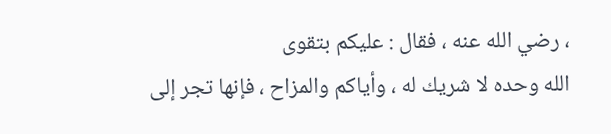، رضي الله عنه ، فقال : عليكم بتقوى
الله وحده لا شريك له ، وأياكم والمزاح ، فإنها تجر إلى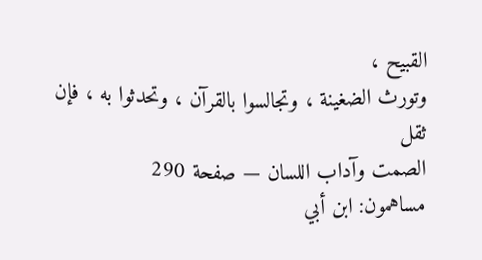القبيح ،
وتورث الضغينة ، وتجالسوا بالقرآن ، وتحدثوا به ، فإن ثقل
الصمت وآداب اللسان — صفحة 290
مساهمون: ابن أبي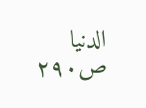الدنيا
ص٢٩٠